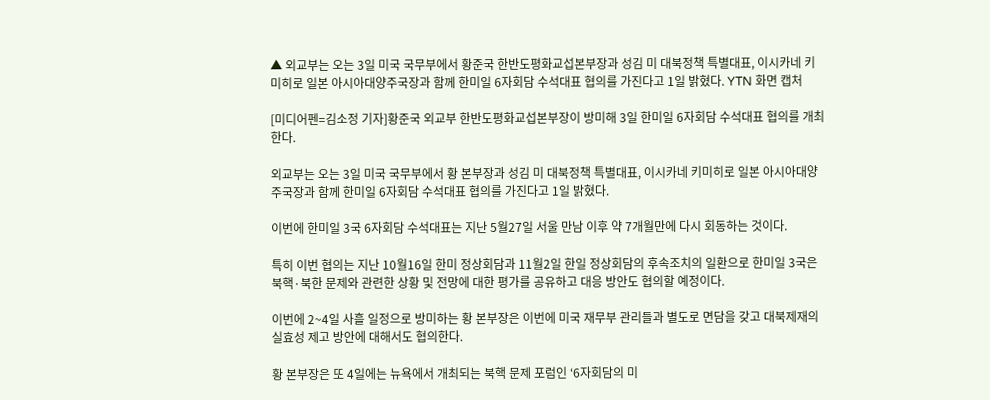▲ 외교부는 오는 3일 미국 국무부에서 황준국 한반도평화교섭본부장과 성김 미 대북정책 특별대표, 이시카네 키미히로 일본 아시아대양주국장과 함께 한미일 6자회담 수석대표 협의를 가진다고 1일 밝혔다. YTN 화면 캡처

[미디어펜=김소정 기자]황준국 외교부 한반도평화교섭본부장이 방미해 3일 한미일 6자회담 수석대표 협의를 개최한다.

외교부는 오는 3일 미국 국무부에서 황 본부장과 성김 미 대북정책 특별대표, 이시카네 키미히로 일본 아시아대양주국장과 함께 한미일 6자회담 수석대표 협의를 가진다고 1일 밝혔다.

이번에 한미일 3국 6자회담 수석대표는 지난 5월27일 서울 만남 이후 약 7개월만에 다시 회동하는 것이다.

특히 이번 협의는 지난 10월16일 한미 정상회담과 11월2일 한일 정상회담의 후속조치의 일환으로 한미일 3국은 북핵·북한 문제와 관련한 상황 및 전망에 대한 평가를 공유하고 대응 방안도 협의할 예정이다.

이번에 2~4일 사흘 일정으로 방미하는 황 본부장은 이번에 미국 재무부 관리들과 별도로 면담을 갖고 대북제재의 실효성 제고 방안에 대해서도 협의한다.

황 본부장은 또 4일에는 뉴욕에서 개최되는 북핵 문제 포럼인 ‘6자회담의 미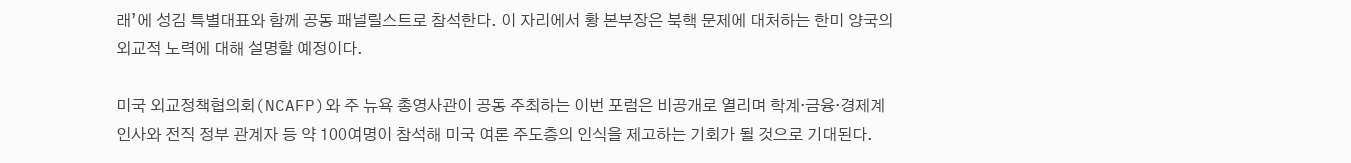래’에 성김 특별대표와 함께 공동 패널릴스트로 참석한다. 이 자리에서 황 본부장은 북핵 문제에 대처하는 한미 양국의 외교적 노력에 대해 설명할 예정이다.

미국 외교정책협의회(NCAFP)와 주 뉴욕 총영사관이 공동 주최하는 이번 포럼은 비공개로 열리며 학계·금융·경제계 인사와 전직 정부 관계자 등 약 100여명이 참석해 미국 여론 주도층의 인식을 제고하는 기회가 될 것으로 기대된다.